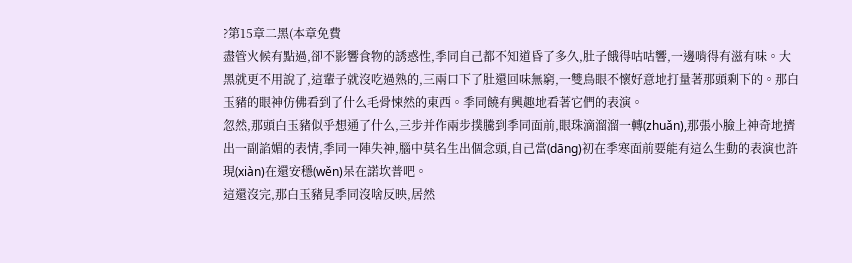?第15章二黑(本章免費
盡管火候有點過,卻不影響食物的誘惑性,季同自己都不知道昏了多久,肚子餓得咕咕響,一邊啃得有滋有味。大黑就更不用說了,這輩子就沒吃過熟的,三兩口下了肚還回味無窮,一雙鳥眼不懷好意地打量著那頭剩下的。那白玉豬的眼神仿佛看到了什么毛骨悚然的東西。季同饒有興趣地看著它們的表演。
忽然,那頭白玉豬似乎想通了什么,三步并作兩步撲騰到季同面前,眼珠滴溜溜一轉(zhuǎn),那張小臉上神奇地擠出一副諂媚的表情,季同一陣失神,腦中莫名生出個念頭,自己當(dāng)初在季寒面前要能有這么生動的表演也許現(xiàn)在還安穩(wěn)呆在諾坎普吧。
這還沒完,那白玉豬見季同沒啥反映,居然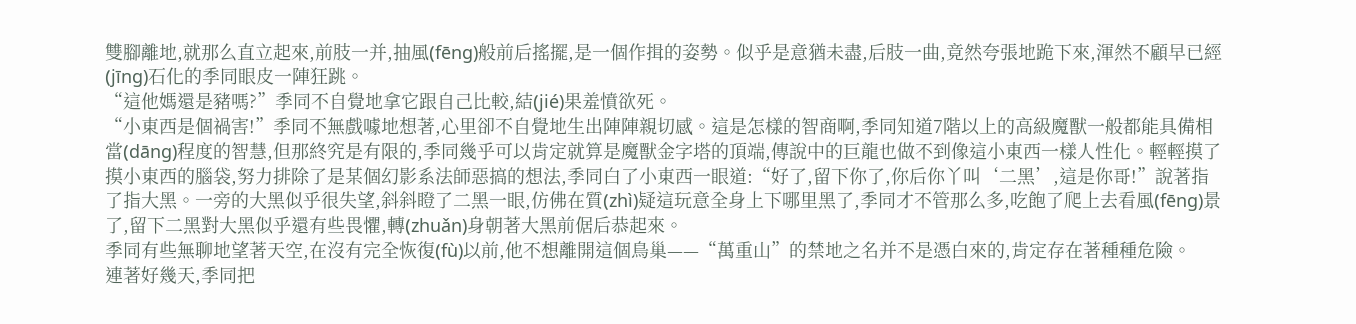雙腳離地,就那么直立起來,前肢一并,抽風(fēng)般前后搖擺,是一個作揖的姿勢。似乎是意猶未盡,后肢一曲,竟然夸張地跪下來,渾然不顧早已經(jīng)石化的季同眼皮一陣狂跳。
“這他媽還是豬嗎?”季同不自覺地拿它跟自己比較,結(jié)果羞憤欲死。
“小東西是個禍害!”季同不無戲噱地想著,心里卻不自覺地生出陣陣親切感。這是怎樣的智商啊,季同知道7階以上的高級魔獸一般都能具備相當(dāng)程度的智慧,但那終究是有限的,季同幾乎可以肯定就算是魔獸金字塔的頂端,傳說中的巨龍也做不到像這小東西一樣人性化。輕輕摸了摸小東西的腦袋,努力排除了是某個幻影系法師惡搞的想法,季同白了小東西一眼道:“好了,留下你了,你后你丫叫‘二黑’,這是你哥!”說著指了指大黑。一旁的大黑似乎很失望,斜斜瞪了二黑一眼,仿佛在質(zhì)疑這玩意全身上下哪里黑了,季同才不管那么多,吃飽了爬上去看風(fēng)景了,留下二黑對大黑似乎還有些畏懼,轉(zhuǎn)身朝著大黑前倨后恭起來。
季同有些無聊地望著天空,在沒有完全恢復(fù)以前,他不想離開這個鳥巢——“萬重山”的禁地之名并不是憑白來的,肯定存在著種種危險。
連著好幾天,季同把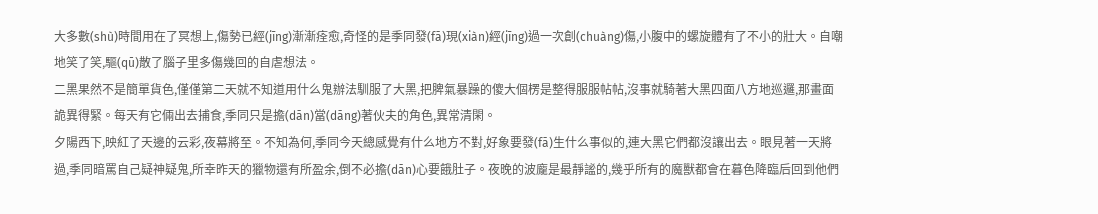大多數(shù)時間用在了冥想上,傷勢已經(jīng)漸漸痊愈,奇怪的是季同發(fā)現(xiàn)經(jīng)過一次創(chuàng)傷,小腹中的螺旋體有了不小的壯大。自嘲地笑了笑,驅(qū)散了腦子里多傷幾回的自虐想法。
二黑果然不是簡單貨色,僅僅第二天就不知道用什么鬼辦法馴服了大黑,把脾氣暴躁的傻大個楞是整得服服帖帖,沒事就騎著大黑四面八方地巡邏,那畫面詭異得緊。每天有它倆出去捕食,季同只是擔(dān)當(dāng)著伙夫的角色,異常清閑。
夕陽西下,映紅了天邊的云彩,夜幕將至。不知為何,季同今天總感覺有什么地方不對,好象要發(fā)生什么事似的,連大黑它們都沒讓出去。眼見著一天將過,季同暗罵自己疑神疑鬼,所幸昨天的獵物還有所盈余,倒不必擔(dān)心要餓肚子。夜晚的波龐是最靜謐的,幾乎所有的魔獸都會在暮色降臨后回到他們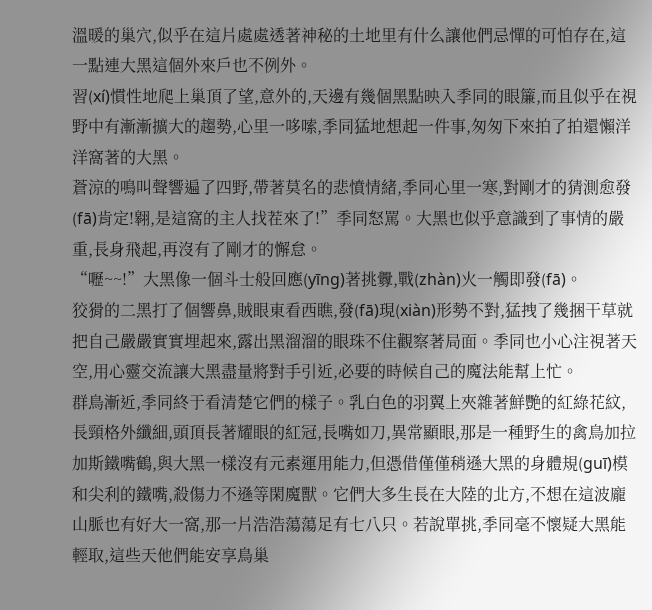溫暖的巢穴,似乎在這片處處透著神秘的土地里有什么讓他們忌憚的可怕存在,這一點連大黑這個外來戶也不例外。
習(xí)慣性地爬上巢頂了望,意外的,天邊有幾個黑點映入季同的眼簾,而且似乎在視野中有漸漸擴大的趨勢,心里一哆嗦,季同猛地想起一件事,匆匆下來拍了拍還懶洋洋窩著的大黑。
蒼涼的鳴叫聲響遍了四野,帶著莫名的悲憤情緒,季同心里一寒,對剛才的猜測愈發(fā)肯定!翱,是這窩的主人找茬來了!”季同怒罵。大黑也似乎意識到了事情的嚴重,長身飛起,再沒有了剛才的懈怠。
“嚦~~!”大黑像一個斗士般回應(yīng)著挑釁,戰(zhàn)火一觸即發(fā)。
狡猾的二黑打了個響鼻,賊眼東看西瞧,發(fā)現(xiàn)形勢不對,猛拽了幾捆干草就把自己嚴嚴實實埋起來,露出黑溜溜的眼珠不住觀察著局面。季同也小心注視著天空,用心靈交流讓大黑盡量將對手引近,必要的時候自己的魔法能幫上忙。
群鳥漸近,季同終于看清楚它們的樣子。乳白色的羽翼上夾雜著鮮艷的紅綠花紋,長頸格外纖細,頭頂長著耀眼的紅冠,長嘴如刀,異常顯眼,那是一種野生的禽鳥加拉加斯鐵嘴鶴,與大黑一樣沒有元素運用能力,但憑借僅僅稍遜大黑的身體規(guī)模和尖利的鐵嘴,殺傷力不遜等閑魔獸。它們大多生長在大陸的北方,不想在這波龐山脈也有好大一窩,那一片浩浩蕩蕩足有七八只。若說單挑,季同毫不懷疑大黑能輕取,這些天他們能安享鳥巢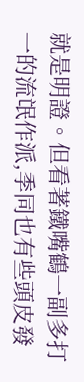就是明證。但看著鐵嘴鶴一副多打一的流氓作派,季同也有些頭皮發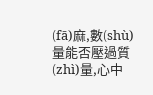(fā)麻,數(shù)量能否壓過質(zhì)量,心中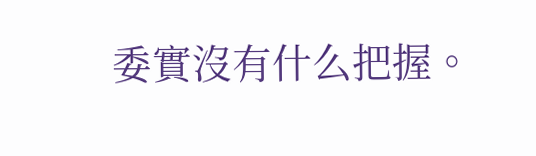委實沒有什么把握。